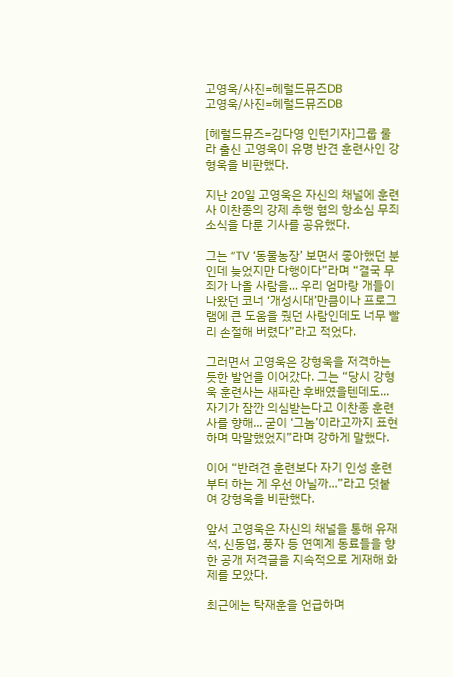고영욱/사진=헤럴드뮤즈DB
고영욱/사진=헤럴드뮤즈DB

[헤럴드뮤즈=김다영 인턴기자]그룹 룰라 출신 고영욱이 유명 반견 훈련사인 강형욱을 비판했다.

지난 20일 고영욱은 자신의 채널에 훈련사 이찬종의 강제 추행 혐의 항소심 무죄 소식을 다룬 기사를 공유했다.

그는 “TV ‘동물농장’ 보면서 좋아했던 분인데 늦었지만 다행이다”라며 “결국 무죄가 나올 사람을... 우리 엄마랑 개들이 나왔던 코너 ‘개성시대’만큼이나 프로그램에 큰 도움을 줬던 사람인데도 너무 빨리 손절해 버렸다”라고 적었다.

그러면서 고영욱은 강형욱을 저격하는 듯한 발언을 이어갔다. 그는 “당시 강형욱 훈련사는 새파란 후배였을텐데도... 자기가 잠깐 의심받는다고 이찬종 훈련사를 향해... 굳이 ‘그놈’이라고까지 표현하며 막말했었지”라며 강하게 말했다.

이어 “반려견 훈련보다 자기 인성 훈련부터 하는 게 우선 아닐까...”라고 덧붙여 강형욱을 비판했다.

앞서 고영욱은 자신의 채널을 통해 유재석, 신동엽, 풍자 등 연예계 동료들을 향한 공개 저격글을 지속적으로 게재해 화제를 모았다.

최근에는 탁재훈을 언급하며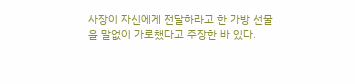사장이 자신에게 전달하라고 한 가방 선물을 말없이 가로챘다고 주장한 바 있다.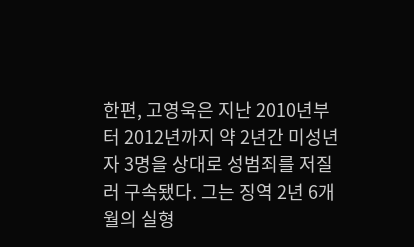한편, 고영욱은 지난 2010년부터 2012년까지 약 2년간 미성년자 3명을 상대로 성범죄를 저질러 구속됐다. 그는 징역 2년 6개월의 실형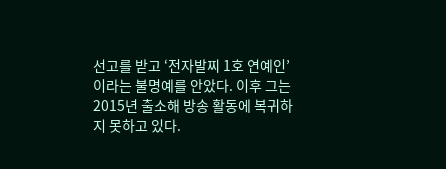선고를 받고 ‘전자발찌 1호 연예인’이라는 불명예를 안았다. 이후 그는 2015년 출소해 방송 활동에 복귀하지 못하고 있다.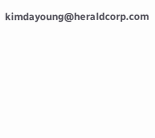kimdayoung@heraldcorp.com